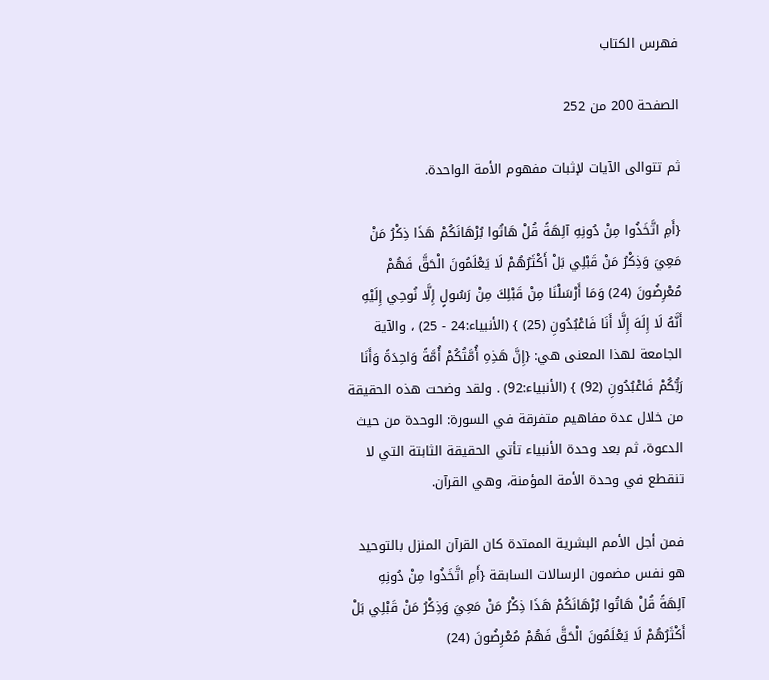فهرس الكتاب

الصفحة 200 من 252

ثم تتوالى الآيات لإثبات مفهوم الأمة الواحدة.

{أَمِ اتَّخَذُوا مِنْ دُونِهِ آلِهَةً قُلْ هَاتُوا بُرْهَانَكُمْ هَذَا ذِكْرُ مَنْ مَعِيَ وَذِكْرُ مَنْ قَبْلِي بَلْ أَكْثَرُهُمْ لَا يَعْلَمُونَ الْحَقَّ فَهُمْ مُعْرِضُونَ (24) وَمَا أَرْسَلْنَا مِنْ قَبْلِكَ مِنْ رَسُولٍ إِلَّا نُوحِي إِلَيْهِ أَنَّهُ لَا إِلَهَ إِلَّا أَنَا فَاعْبُدُونِ (25) } (الأنبياء:24 - 25) ، والآية الجامعة لهذا المعنى هي: {إِنَّ هَذِهِ أُمَّتُكُمْ أُمَّةً وَاحِدَةً وَأَنَا رَبُّكُمْ فَاعْبُدُونِ (92) } (الأنبياء:92) . ولقد وضحت هذه الحقيقة من خلال عدة مفاهيم متفرقة في السورة: الوحدة من حيث الدعوة، ثم بعد وحدة الأنبياء تأتي الحقيقة الثابتة التي لا تنقطع في وحدة الأمة المؤمنة، وهي القرآن.

فمن أجل الأمم البشرية الممتدة كان القرآن المنزل بالتوحيد هو نفس مضمون الرسالات السابقة {أَمِ اتَّخَذُوا مِنْ دُونِهِ آلِهَةً قُلْ هَاتُوا بُرْهَانَكُمْ هَذَا ذِكْرُ مَنْ مَعِيَ وَذِكْرُ مَنْ قَبْلِي بَلْ أَكْثَرُهُمْ لَا يَعْلَمُونَ الْحَقَّ فَهُمْ مُعْرِضُونَ (24)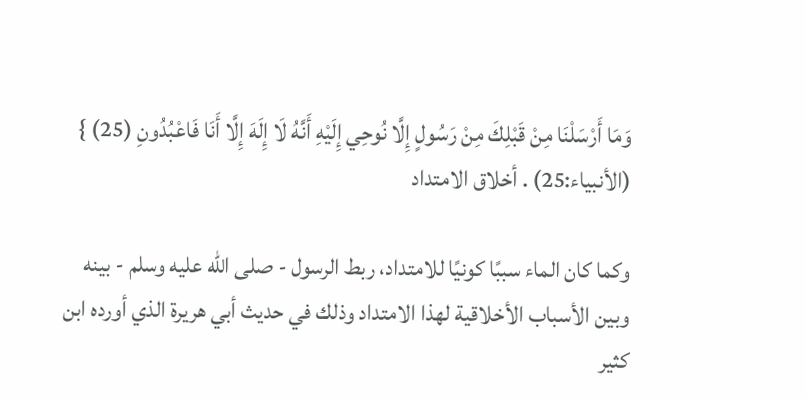وَمَا أَرْسَلْنَا مِنْ قَبْلِكَ مِنْ رَسُولٍ إِلَّا نُوحِي إِلَيْهِ أَنَّهُ لَا إِلَهَ إِلَّا أَنَا فَاعْبُدُونِ (25) } (الأنبياء:25) . أخلاق الامتداد

وكما كان الماء سببًا كونيًا للامتداد، ربط الرسول - صلى الله عليه وسلم - بينه وبين الأسباب الأخلاقية لهذا الامتداد وذلك في حديث أبي هريرة الذي أورده ابن كثير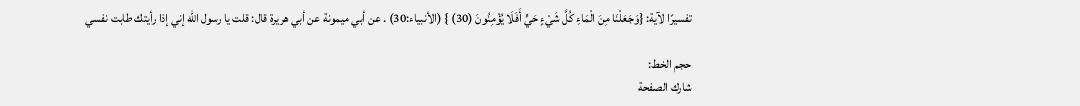تفسيرًا لآية: {وَجَعَلْنَا مِنَ الْمَاءِ كُلَّ شَيْءٍ حَيٍّ أَفَلَا يُؤْمِنُونَ (30) } (الأنبياء:30) . عن أبي ميمونة عن أبي هريرة قال: قلت يا رسول الله إني إذا رأيتك طابت نفسي

حجم الخط:
شارك الصفحة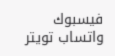فيسبوك واتساب تويتر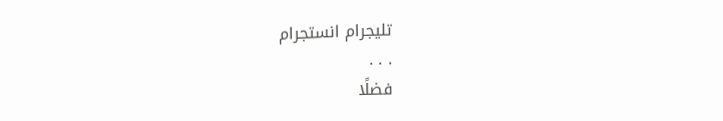تليجرام انستجرام
. . .
فضلًا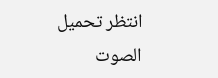انتظر تحميل الصوت